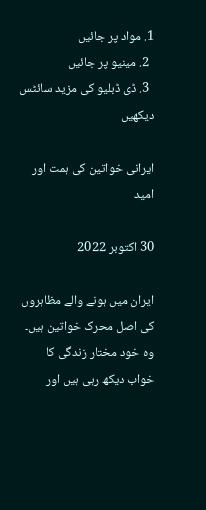1. مواد پر جائیں
  2. مینیو پر جائیں
  3. ڈی ڈبلیو کی مزید سائٹس دیکھیں

ایرانی خواتین کی ہمت اور امید

30 اکتوبر 2022

ایران میں ہونے والے مظاہروں کی اصل محرک خواتین ہیں۔ وہ خود مختار زندگی کا خواب دیکھ رہی ہیں اور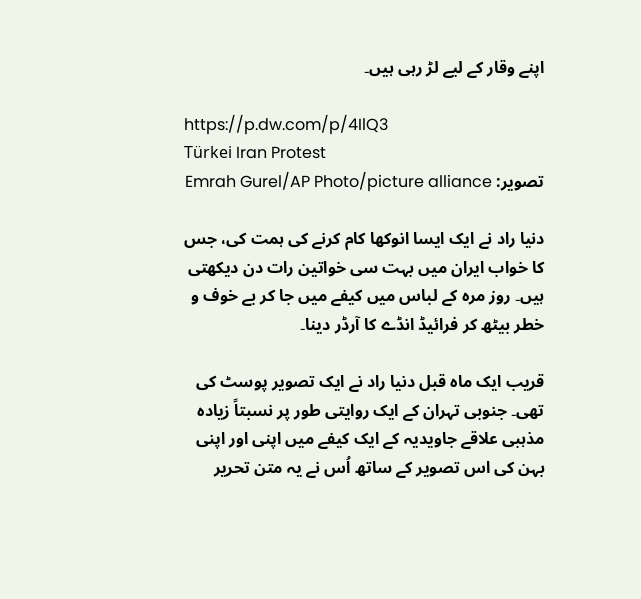اپنے وقار کے لیے لڑ رہی ہیں۔

https://p.dw.com/p/4IlQ3
Türkei Iran Protest
تصویر: Emrah Gurel/AP Photo/picture alliance

دنیا راد نے ایک ایسا انوکھا کام کرنے کی ہمت کی، جس کا خواب ایران میں بہت سی خواتین رات دن دیکھتی ہیں۔ روز مرہ کے لباس میں کیفے میں جا کر بے خوف و خطر بیٹھ کر فرائیڈ انڈے کا آرڈر دینا۔

قریب ایک ماہ قبل دنیا راد نے ایک تصویر پوسٹ کی تھی۔ جنوبی تہران کے ایک روایتی طور پر نسبتاً زیادہ مذہبی علاقے جاویدیہ کے ایک کیفے میں اپنی اور اپنی بہن کی اس تصویر کے ساتھ اُس نے یہ متن تحریر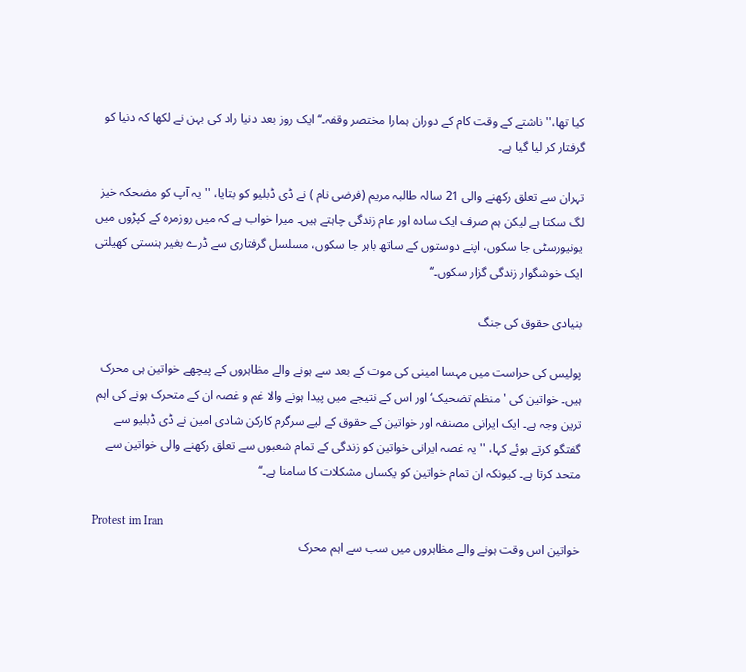کیا تھا،'' ناشتے کے وقت کام کے دوران ہمارا مختصر وقفہ۔‘‘ ایک روز بعد دنیا راد کی بہن نے لکھا کہ دنیا کو گرفتار کر لیا گیا ہے۔

تہران سے تعلق رکھنے والی 21 سالہ طالبہ مریم (فرضی نام ) نے ڈی ڈبلیو کو بتایا، ''یہ آپ کو مضحکہ خیز لگ سکتا ہے لیکن ہم صرف ایک سادہ اور عام زندگی چاہتے ہیں۔ میرا خواب ہے کہ میں روزمرہ کے کپڑوں میں یونیورسٹی جا سکوں، اپنے دوستوں کے ساتھ باہر جا سکوں، مسلسل گرفتاری سے ڈرے بغیر ہنستی کھیلتی ایک خوشگوار زندگی گزار سکوں۔‘‘

بنیادی حقوق کی جنگ

پولیس کی حراست میں مہسا امینی کی موت کے بعد سے ہونے والے مظاہروں کے پیچھے خواتین ہی محرک ہیں۔ خواتین کی 'منظم تضحیک‘ اور اس کے نتیجے میں پیدا ہونے والا غم و غصہ ان کے متحرک ہونے کی اہم ترین وجہ ہے۔ ایک ایرانی مصنفہ اور خواتین کے حقوق کے لیے سرگرم کارکن شادی امین نے ڈی ڈبلیو سے گفتگو کرتے ہوئے کہا، ''یہ غصہ ایرانی خواتین کو زندگی کے تمام شعبوں سے تعلق رکھنے والی خواتین سے متحد کرتا ہے۔ کیونکہ ان تمام خواتین کو یکساں مشکلات کا سامنا ہے۔‘‘

Protest im Iran
خواتین اس وقت ہونے والے مظاہروں میں سب سے اہم محرک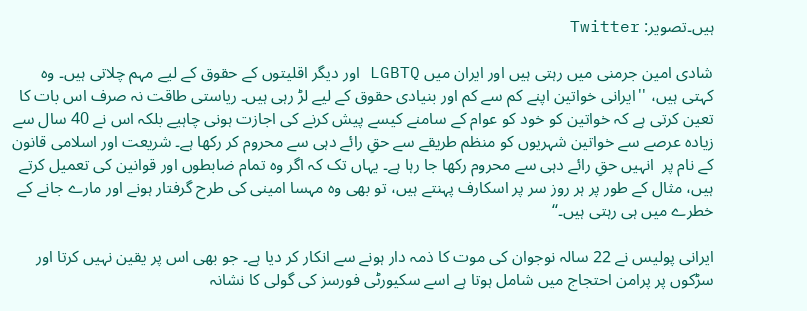ہیں۔تصویر: Twitter

شادی امین جرمنی میں رہتی ہیں اور ایران میں LGBTQ اور دیگر اقلیتوں کے حقوق کے لیے مہم چلاتی ہیں۔ وہ کہتی ہیں، ''ایرانی خواتین اپنے کم سے کم اور بنیادی حقوق کے لیے لڑ رہی ہیں۔ ریاستی طاقت نہ صرف اس بات کا تعین کرتی ہے کہ خواتین کو خود کو عوام کے سامنے کیسے پیش کرنے کی اجازت ہونی چاہیے بلکہ اس نے 40 سال سے زیادہ عرصے سے خواتین شہریوں کو منظم طریقے سے حقِ رائے دہی سے محروم کر رکھا ہے۔ شریعت اور اسلامی قانون کے نام پر  انہیں حقِ رائے دہی سے محروم رکھا جا رہا ہے۔ یہاں تک کہ اگر وہ تمام ضابطوں اور قوانین کی تعمیل کرتے ہیں، مثال کے طور پر ہر روز سر پر اسکارف پہنتے ہیں، تو بھی وہ مہسا امینی کی طرح گرفتار ہونے اور مارے جانے کے خطرے میں ہی رہتی ہیں۔‘‘

ایرانی پولیس نے 22 سالہ نوجوان کی موت کا ذمہ دار ہونے سے انکار کر دیا ہے۔ جو بھی اس پر یقین نہیں کرتا اور سڑکوں پر پرامن احتجاج میں شامل ہوتا ہے اسے سکیورٹی فورسز کی گولی کا نشانہ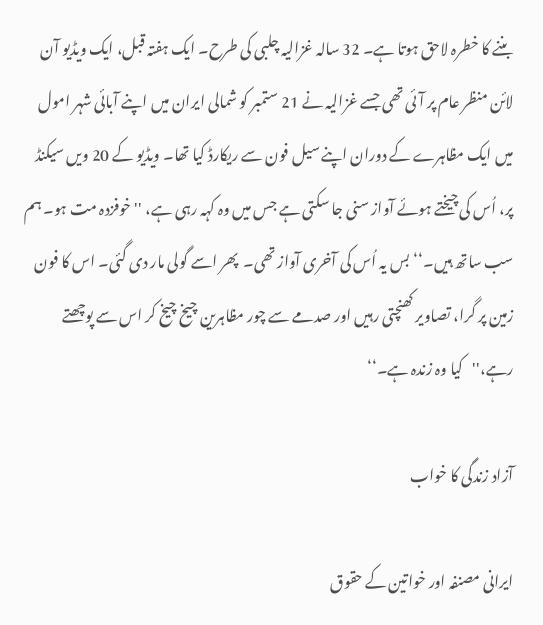بننے کا خطرہ لاحق ہوتا ہے۔ 32 سالہ غزالیہ چلبی کی طرح۔ ایک ہفتہ قبل، ایک ویڈیو آن لائن منظر عام پر آئی تھی جسے غزالیہ نے 21 ستمبر کو شمالی ایران میں اپنے آبائی شہر امول میں ایک مظاہرے کے دوران اپنے سیل فون سے ریکارڈ کیا تھا۔ ویڈیو کے 20 ویں سیکنڈ پر، اُس کی چیختے ہوئے آواز سنی جا سکتی ہے جس میں وہ کہہ رہی ہے، ''خوفزدہ مت ہو۔ ہم سب ساتھ ہیں۔‘‘ بس یہ اُس کی آخری آواز تھی۔  پھر اسے گولی مار دی گئی۔ اس کا فون زمین پر گرا، تصاویر کھنچتی رہیں اور صدمے سے چور مظاہرین چیخ چیخ کر اس سے پوچھتے رہے،''کیا وہ زندہ ہے۔‘‘

آزاد زندگی کا خواب

ایرانی مصنفہ اور خواتین کے حقوق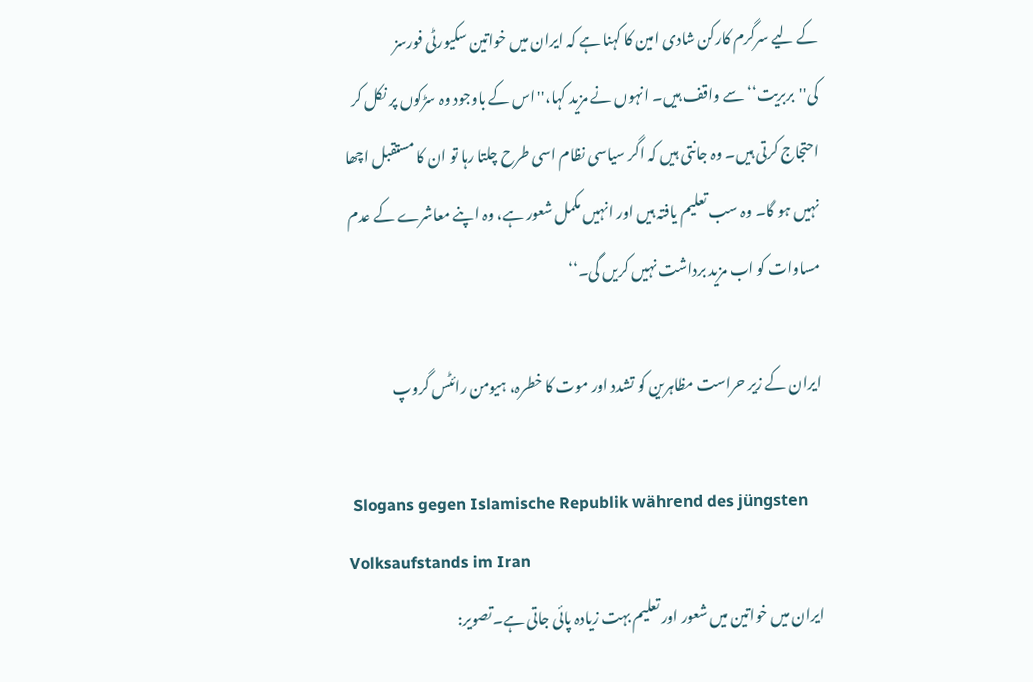کے لیے سرگرم کارکن شادی امین کا کہنا ہے کہ ایران میں خواتین سکیورٹی فورسز کی''بربریت‘‘ سے واقف ہیں۔ انہوں نے مزید کہا،''اس کے باوجود وہ سڑکوں پر نکل کر احتجاج کرتی ہیں۔ وہ جانتی ہیں کہ اگر سیاسی نظام اسی طرح چلتا رہا تو ان کا مستقبل اچھا نہیں ہو گا۔ وہ سب تعلیم یافتہ ہیں اور انہیں مکمل شعور ہے، وہ اپنے معاشرے کے عدم مساوات کو اب مزید برداشت نہیں کریں گی۔‘‘

ایران کے زیر حراست مظاہرین کو تشدد اور موت کا خطرہ، ہیومن رائٹس گروپ

 Slogans gegen Islamische Republik während des jüngsten Volksaufstands im Iran
ایران میں خواتین میں شعور اور تعلیم بہت زیادہ پائی جاتی ہے۔تصویر: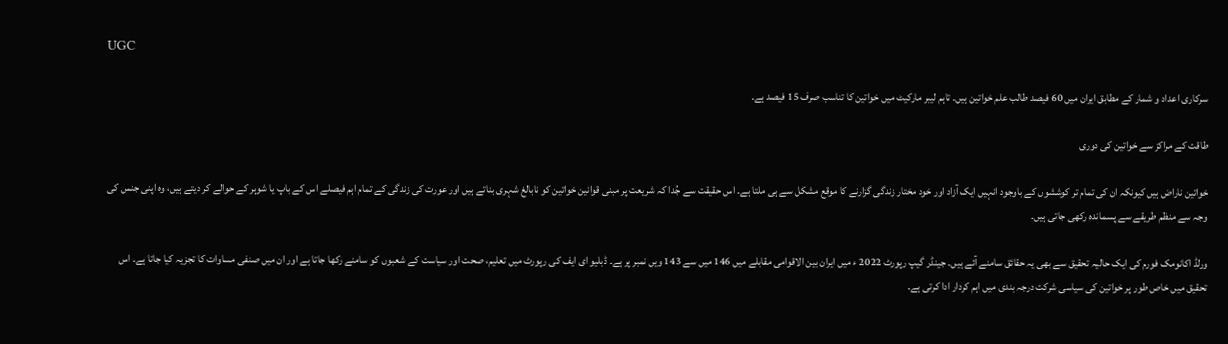UGC

سرکاری اعداد و شمار کے مطابق ایران میں 60 فیصد طالب علم خواتین ہیں۔ تاہم لیبر مارکیٹ میں خواتین کا تناسب صرف 15 فیصد ہے۔

طاقت کے مراکز سے خواتین کی دوری

خواتین ناراض ہیں کیونکہ ان کی تمام تر کوششوں کے باوجود انہیں ایک آزاد اور خود مختار زندگی گزارنے کا موقع مشکل سے ہی ملتا ہے۔ اس حقیقت سے جُدا کہ شریعت پر مبنی قوانین خواتین کو نابالغ شہری بناتے ہیں اور عورت کی زندگی کے تمام اہم فیصلے اس کے باپ یا شوہر کے حوالے کر دیتے ہیں، وہ اپنی جنس کی وجہ سے منظم طریقے سے پسماندہ رکھی جاتی ہیں۔

ورلڈ اکانومک فورم کی ایک حالیہ تحقیق سے بھی یہ حقائق سامنے آئے ہیں۔ جینڈر گیپ رپورٹ 2022 ء میں ایران بین الاقوامی مقابلے میں 146 میں سے 143 ویں نمبر پر ہے۔ ڈبلیو ای ایف کی رپورٹ میں تعلیم، صحت اور سیاست کے شعبوں کو سامنے رکھا جاتا ہے اور ان میں صنفی مساوات کا تجزیہ کیا جاتا ہے۔ اس تحقیق میں خاص طور پر خواتین کی سیاسی شرکت درجہ بندی میں اہم کردار ادا کرتی ہے۔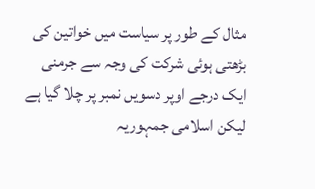مثال کے طور پر سیاست میں خواتین کی بڑھتی ہوئی شرکت کی وجہ سے جرمنی ایک درجے اوپر دسویں نمبر پر چلا گیا ہے لیکن اسلامی جمہوریہ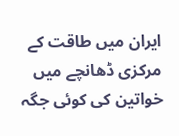ایران میں طاقت کے مرکزی ڈھانچے میں خواتین کی کوئی جگہ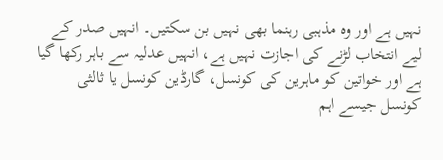نہیں ہے اور وہ مذہبی رہنما بھی نہیں بن سکتیں۔ انہیں صدر کے لیے انتخاب لڑنے کی اجازت نہیں ہے، انہیں عدلیہ سے باہر رکھا گیا ہے اور خواتین کو ماہرین کی کونسل، گارڈین کونسل یا ثالثی کونسل جیسے اہم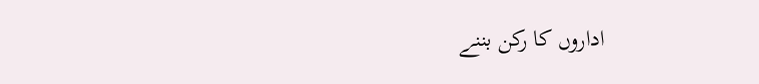اداروں کا رکن بننے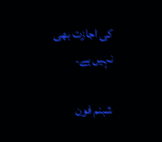کی اجازت بھی نہیں ہے۔

شبنم فون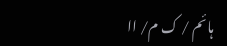ہائم / ک م/ اا